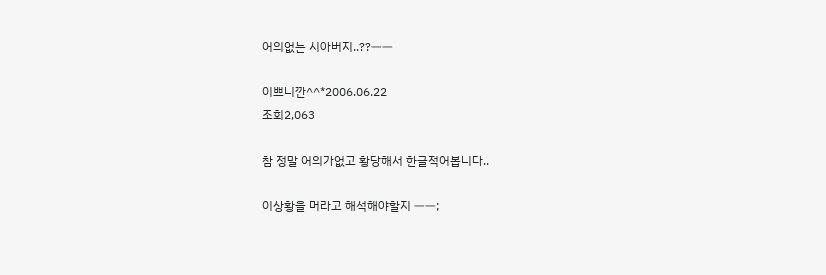어의없는 시아버지..??ㅡㅡ

이쁘니깐^^*2006.06.22
조회2,063

참 정말 어의가없고 황당해서 한글적어봅니다..

이상황을 머라고 해석해야할지 ㅡㅡ;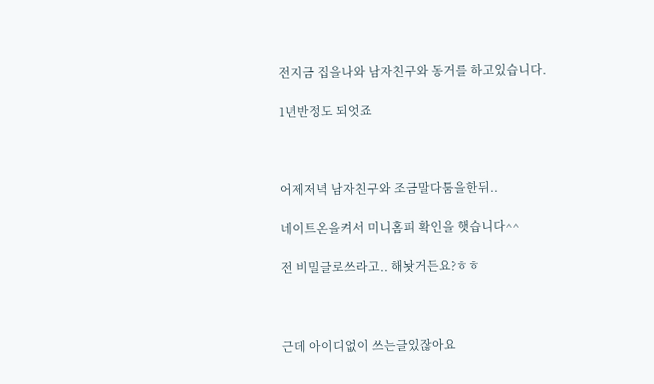전지금 집을나와 남자친구와 동거를 하고있습니다.

1년반정도 되엇죠



어제저녁 남자친구와 조금말다툼을한뒤..

네이트온을켜서 미니홈피 확인을 햇습니다^^

전 비밀글로쓰라고.. 해놧거든요?ㅎㅎ



근데 아이디없이 쓰는글있잖아요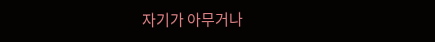자기가 아무거나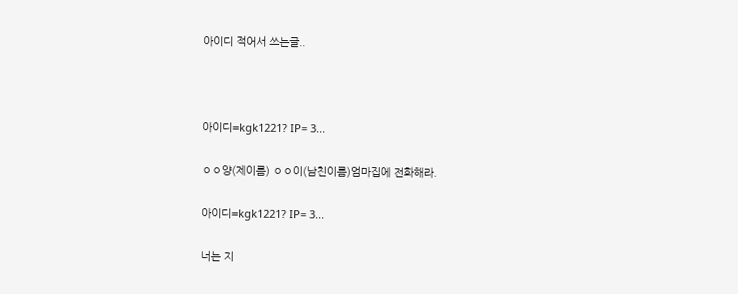아이디 적어서 쓰는글..



아이디=kgk1221? IP= 3...

ㅇㅇ양(제이름) ㅇㅇ이(남친이름)엄마집에 전화해라.

아이디=kgk1221? IP= 3...

너는 지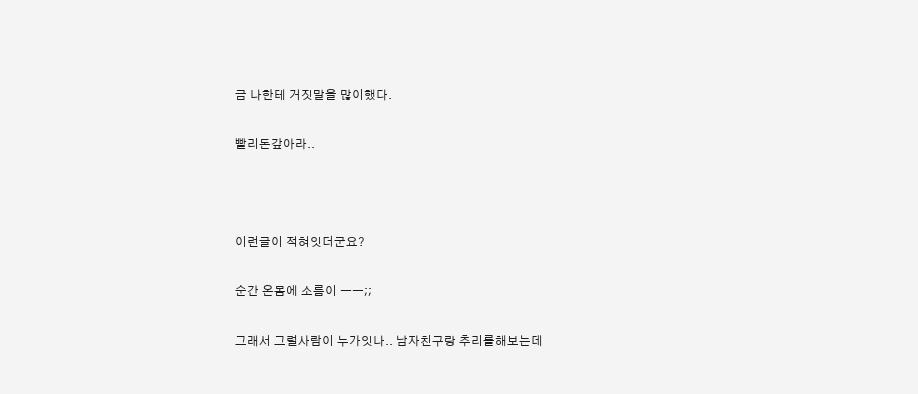금 나한테 거짓말을 많이했다.

빨리돈갚아라..



이런글이 적혀잇더군요?

순간 온몸에 소름이 ㅡㅡ;;

그래서 그럴사람이 누가잇나.. 남자친구랑 추리를해보는데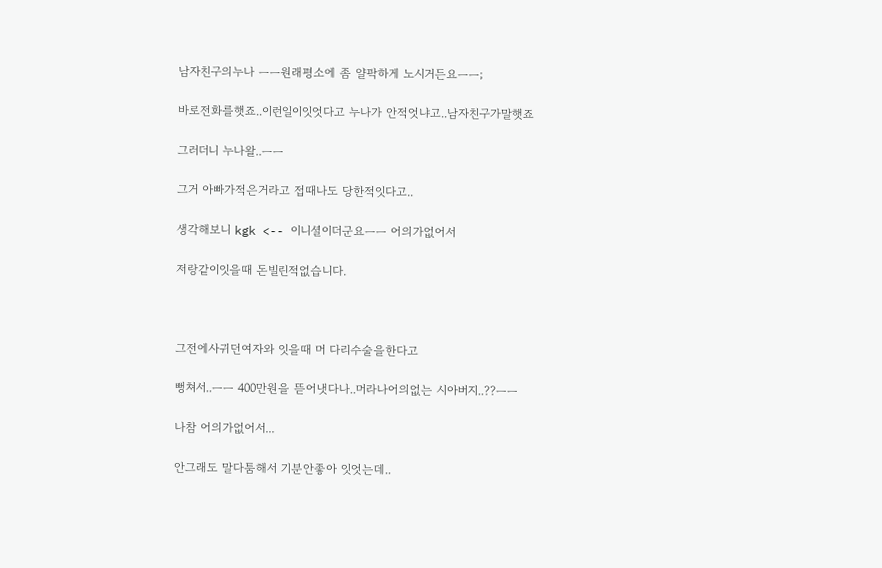남자친구의누나 ㅡㅡ원래평소에 좀 얄팍하게 노시거든요ㅡㅡ;

바로전화를햇죠..이런일이잇엇다고 누나가 안적엇냐고..남자친구가말햇죠

그러더니 누나왈..ㅡㅡ

그거 아빠가적은거라고 접때나도 당한적잇다고..

생각해보니 kgk <-- 이니셜이더군요ㅡㅡ 어의가없어서

저랑같이잇을때 돈빌린적없습니다.



그전에사귀던여자와 잇을때 머 다리수술을한다고

뻥쳐서..ㅡㅡ 400만원을 뜯어냇다나..머라나어의없는 시아버지..??ㅡㅡ

나참 어의가없어서...

안그래도 말다툼해서 기분안좋아 잇엇는데..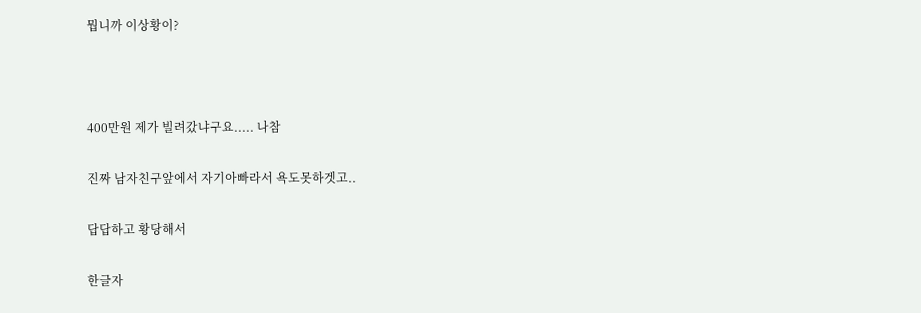뭡니까 이상황이?



400만원 제가 빌려갔냐구요..... 나참

진짜 남자친구앞에서 자기아빠라서 욕도못하겟고..

답답하고 황당해서

한글자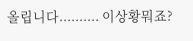올립니다.......... 이상황뭐죠?